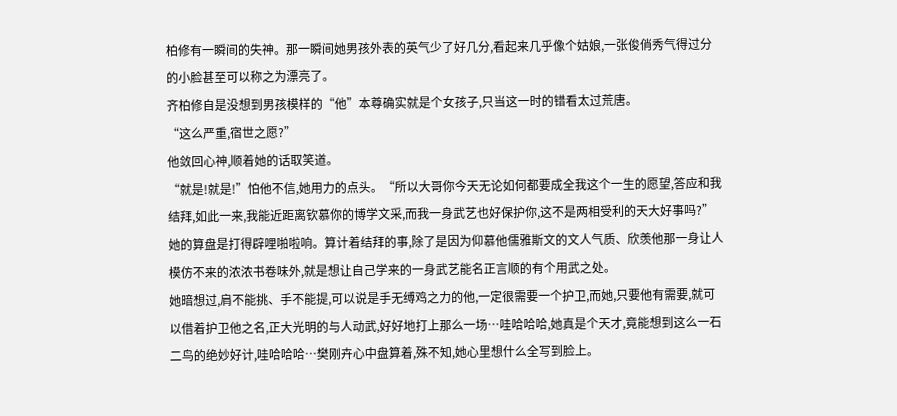柏修有一瞬间的失神。那一瞬间她男孩外表的英气少了好几分,看起来几乎像个姑娘,一张俊俏秀气得过分的小脸甚至可以称之为漂亮了。
齐柏修自是没想到男孩模样的“他”本尊确实就是个女孩子,只当这一时的错看太过荒唐。
“这么严重,宿世之愿?”
他敛回心神,顺着她的话取笑道。
“就是!就是!”怕他不信,她用力的点头。“所以大哥你今天无论如何都要成全我这个一生的愿望,答应和我结拜,如此一来,我能近距离钦慕你的博学文采,而我一身武艺也好保护你,这不是两相受利的天大好事吗?”
她的算盘是打得辟哩啪啦响。算计着结拜的事,除了是因为仰慕他儒雅斯文的文人气质、欣羡他那一身让人模仿不来的浓浓书卷味外,就是想让自己学来的一身武艺能名正言顺的有个用武之处。
她暗想过,肩不能挑、手不能提,可以说是手无缚鸡之力的他,一定很需要一个护卫,而她,只要他有需要,就可以借着护卫他之名,正大光明的与人动武,好好地打上那么一场…哇哈哈哈,她真是个天才,竟能想到这么一石二鸟的绝妙好计,哇哈哈哈…樊刚卉心中盘算着,殊不知,她心里想什么全写到脸上。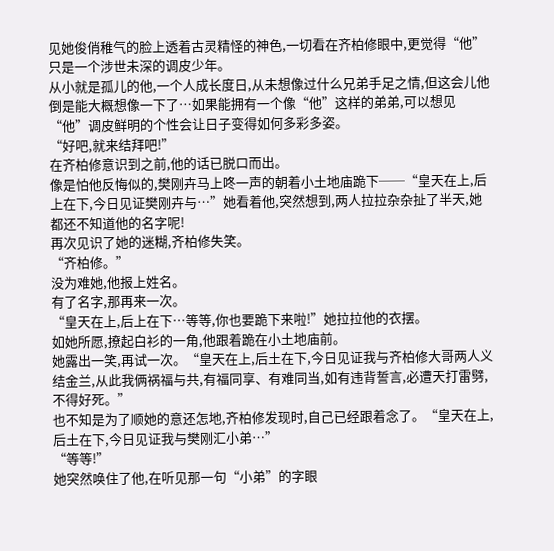见她俊俏稚气的脸上透着古灵精怪的神色,一切看在齐柏修眼中,更觉得“他”只是一个涉世未深的调皮少年。
从小就是孤儿的他,一个人成长度日,从未想像过什么兄弟手足之情,但这会儿他倒是能大概想像一下了…如果能拥有一个像“他”这样的弟弟,可以想见“他”调皮鲜明的个性会让日子变得如何多彩多姿。
“好吧,就来结拜吧!”
在齐柏修意识到之前,他的话已脱口而出。
像是怕他反悔似的,樊刚卉马上咚一声的朝着小土地庙跪下──“皇天在上,后上在下,今日见证樊刚卉与…”她看着他,突然想到,两人拉拉杂杂扯了半天,她都还不知道他的名字呢!
再次见识了她的迷糊,齐柏修失笑。
“齐柏修。”
没为难她,他报上姓名。
有了名字,那再来一次。
“皇天在上,后上在下…等等,你也要跪下来啦!”她拉拉他的衣摆。
如她所愿,撩起白衫的一角,他跟着跪在小土地庙前。
她露出一笑,再试一次。“皇天在上,后土在下,今日见证我与齐柏修大哥两人义结金兰,从此我俩祸福与共,有福同享、有难同当,如有违背誓言,必遭天打雷劈,不得好死。”
也不知是为了顺她的意还怎地,齐柏修发现时,自己已经跟着念了。“皇天在上,后土在下,今日见证我与樊刚汇小弟…”
“等等!”
她突然唤住了他,在听见那一句“小弟”的字眼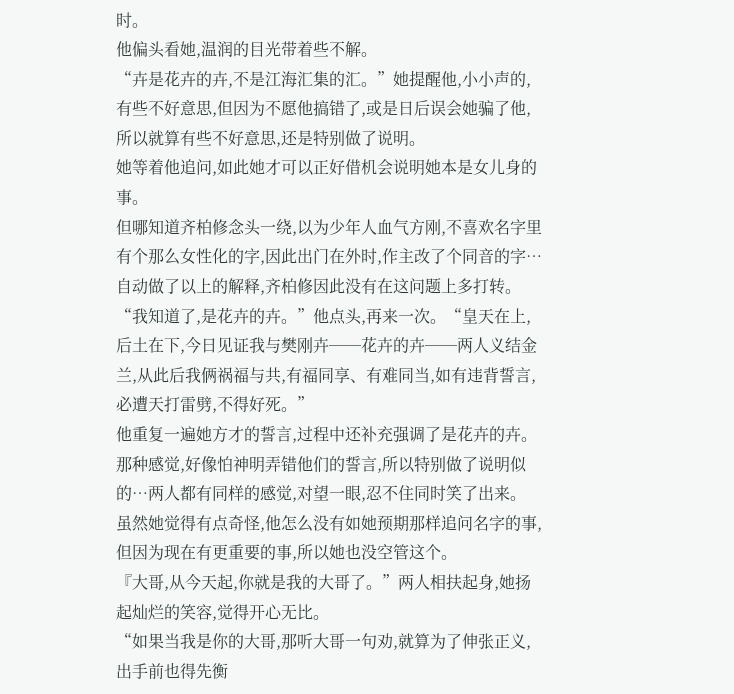时。
他偏头看她,温润的目光带着些不解。
“卉是花卉的卉,不是江海汇集的汇。”她提醒他,小小声的,有些不好意思,但因为不愿他搞错了,或是日后误会她骗了他,所以就算有些不好意思,还是特别做了说明。
她等着他追问,如此她才可以正好借机会说明她本是女儿身的事。
但哪知道齐柏修念头一绕,以为少年人血气方刚,不喜欢名字里有个那么女性化的字,因此出门在外时,作主改了个同音的字…自动做了以上的解释,齐柏修因此没有在这问题上多打转。
“我知道了,是花卉的卉。”他点头,再来一次。“皇天在上,后土在下,今日见证我与樊刚卉──花卉的卉──两人义结金兰,从此后我俩祸福与共,有福同享、有难同当,如有违背誓言,必遭天打雷劈,不得好死。”
他重复一遍她方才的誓言,过程中还补充强调了是花卉的卉。那种感觉,好像怕神明弄错他们的誓言,所以特别做了说明似的…两人都有同样的感觉,对望一眼,忍不住同时笑了出来。
虽然她觉得有点奇怪,他怎么没有如她预期那样追问名字的事,但因为现在有更重要的事,所以她也没空管这个。
『大哥,从今天起,你就是我的大哥了。”两人相扶起身,她扬起灿烂的笑容,觉得开心无比。
“如果当我是你的大哥,那听大哥一句劝,就算为了伸张正义,出手前也得先衡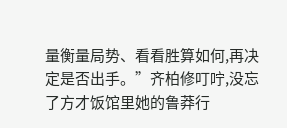量衡量局势、看看胜算如何,再决定是否出手。”齐柏修叮咛,没忘了方才饭馆里她的鲁莽行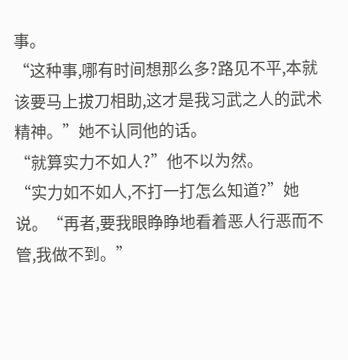事。
“这种事,哪有时间想那么多?路见不平,本就该要马上拔刀相助,这才是我习武之人的武术精神。”她不认同他的话。
“就算实力不如人?”他不以为然。
“实力如不如人,不打一打怎么知道?”她说。“再者,要我眼睁睁地看着恶人行恶而不管,我做不到。”